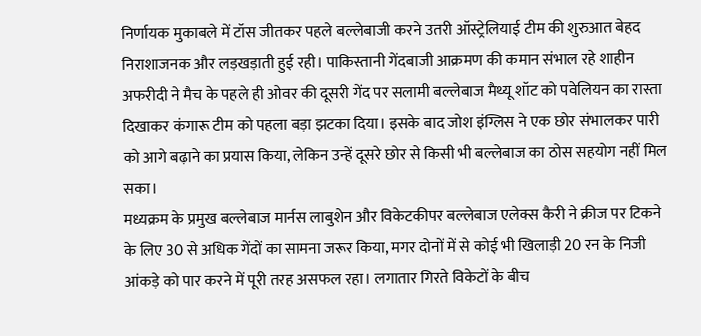निर्णायक मुकाबले में टॉस जीतकर पहले बल्लेबाजी करने उतरी ऑस्ट्रेलियाई टीम की शुरुआत बेहद निराशाजनक और लड़खड़ाती हुई रही। पाकिस्तानी गेंदबाजी आक्रमण की कमान संभाल रहे शाहीन अफरीदी ने मैच के पहले ही ओवर की दूसरी गेंद पर सलामी बल्लेबाज मैथ्यू शॉट को पवेलियन का रास्ता दिखाकर कंगारू टीम को पहला बड़ा झटका दिया। इसके बाद जोश इंग्लिस ने एक छोर संभालकर पारी को आगे बढ़ाने का प्रयास किया, लेकिन उन्हें दूसरे छोर से किसी भी बल्लेबाज का ठोस सहयोग नहीं मिल सका।
मध्यक्रम के प्रमुख बल्लेबाज मार्नस लाबुशेन और विकेटकीपर बल्लेबाज एलेक्स कैरी ने क्रीज पर टिकने के लिए 30 से अधिक गेंदों का सामना जरूर किया, मगर दोनों में से कोई भी खिलाड़ी 20 रन के निजी आंकड़े को पार करने में पूरी तरह असफल रहा। लगातार गिरते विकेटों के बीच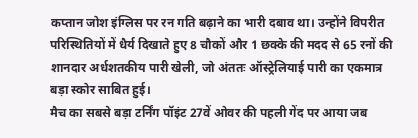कप्तान जोश इंग्लिस पर रन गति बढ़ाने का भारी दबाव था। उन्होंने विपरीत परिस्थितियों में धैर्य दिखाते हुए 8 चौकों और 1 छक्के की मदद से 65 रनों की शानदार अर्धशतकीय पारी खेली, जो अंततः ऑस्ट्रेलियाई पारी का एकमात्र बड़ा स्कोर साबित हुई।
मैच का सबसे बड़ा टर्निंग पॉइंट 27वें ओवर की पहली गेंद पर आया जब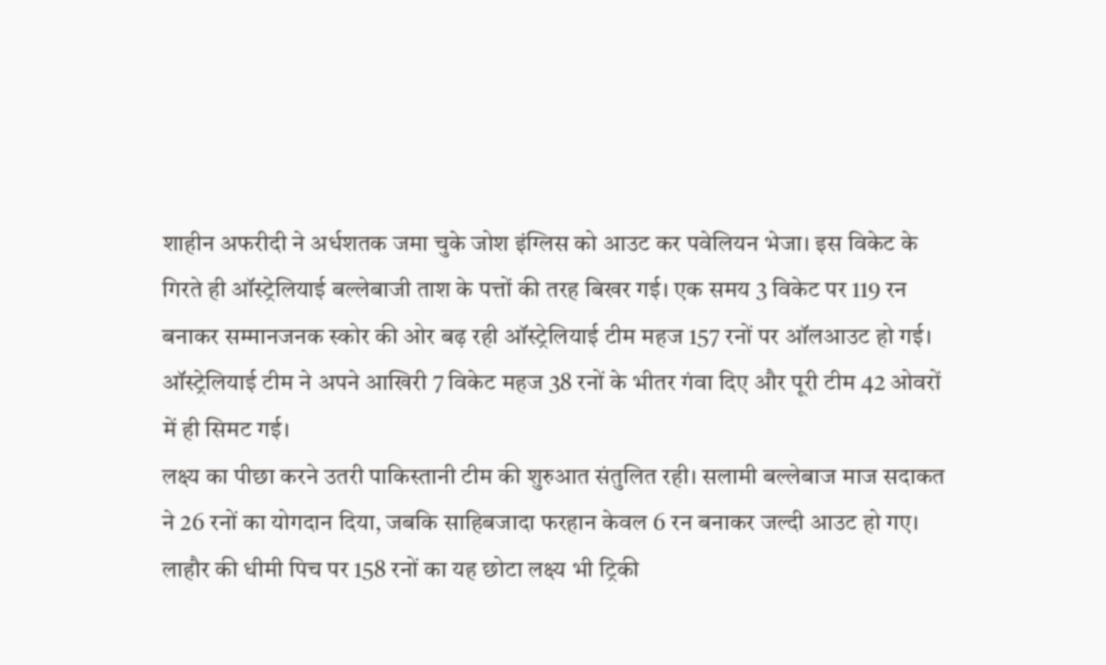शाहीन अफरीदी ने अर्धशतक जमा चुके जोश इंग्लिस को आउट कर पवेलियन भेजा। इस विकेट के गिरते ही ऑस्ट्रेलियाई बल्लेबाजी ताश के पत्तों की तरह बिखर गई। एक समय 3 विकेट पर 119 रन बनाकर सम्मानजनक स्कोर की ओर बढ़ रही ऑस्ट्रेलियाई टीम महज 157 रनों पर ऑलआउट हो गई। ऑस्ट्रेलियाई टीम ने अपने आखिरी 7 विकेट महज 38 रनों के भीतर गंवा दिए और पूरी टीम 42 ओवरों में ही सिमट गई।
लक्ष्य का पीछा करने उतरी पाकिस्तानी टीम की शुरुआत संतुलित रही। सलामी बल्लेबाज माज सदाकत ने 26 रनों का योगदान दिया, जबकि साहिबजादा फरहान केवल 6 रन बनाकर जल्दी आउट हो गए। लाहौर की धीमी पिच पर 158 रनों का यह छोटा लक्ष्य भी ट्रिकी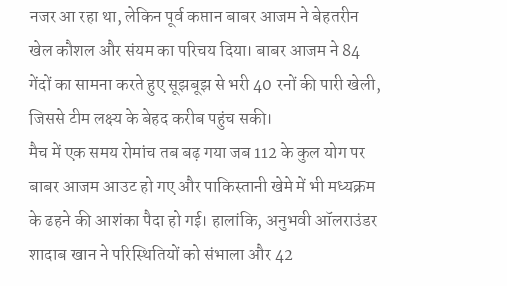नजर आ रहा था, लेकिन पूर्व कप्तान बाबर आजम ने बेहतरीन खेल कौशल और संयम का परिचय दिया। बाबर आजम ने 84 गेंदों का सामना करते हुए सूझबूझ से भरी 40 रनों की पारी खेली, जिससे टीम लक्ष्य के बेहद करीब पहुंच सकी।
मैच में एक समय रोमांच तब बढ़ गया जब 112 के कुल योग पर बाबर आजम आउट हो गए और पाकिस्तानी खेमे में भी मध्यक्रम के ढहने की आशंका पैदा हो गई। हालांकि, अनुभवी ऑलराउंडर शादाब खान ने परिस्थितियों को संभाला और 42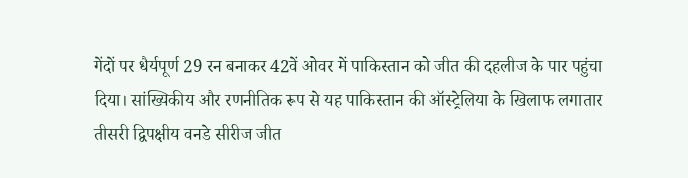गेंदों पर धैर्यपूर्ण 29 रन बनाकर 42वें ओवर में पाकिस्तान को जीत की दहलीज के पार पहुंचा दिया। सांख्यिकीय और रणनीतिक रूप से यह पाकिस्तान की ऑस्ट्रेलिया के खिलाफ लगातार तीसरी द्विपक्षीय वनडे सीरीज जीत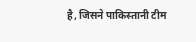है, जिसने पाकिस्तानी टीम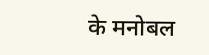के मनोबल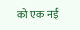को एक नई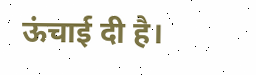ऊंचाई दी है।